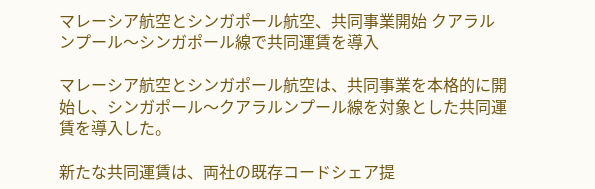マレーシア航空とシンガポール航空、共同事業開始 クアラルンプール〜シンガポール線で共同運賃を導入

マレーシア航空とシンガポール航空は、共同事業を本格的に開始し、シンガポール〜クアラルンプール線を対象とした共同運賃を導入した。

新たな共同運賃は、両社の既存コードシェア提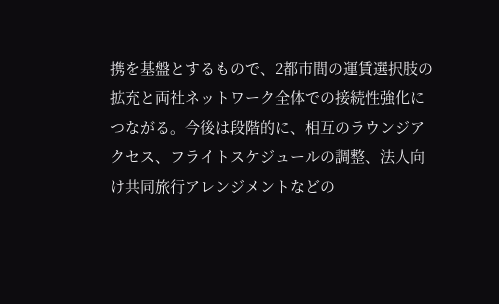携を基盤とするもので、2都市間の運賃選択肢の拡充と両社ネットワーク全体での接続性強化につながる。今後は段階的に、相互のラウンジアクセス、フライトスケジュールの調整、法人向け共同旅行アレンジメントなどの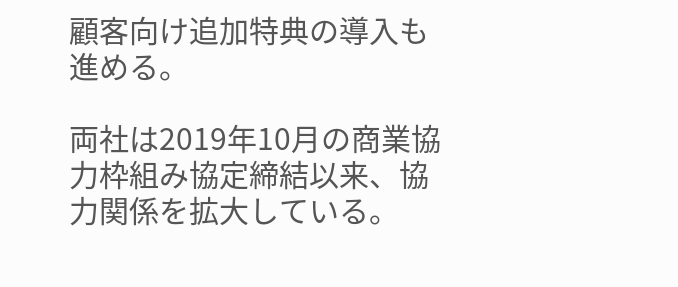顧客向け追加特典の導入も進める。

両社は2019年10月の商業協力枠組み協定締結以来、協力関係を拡大している。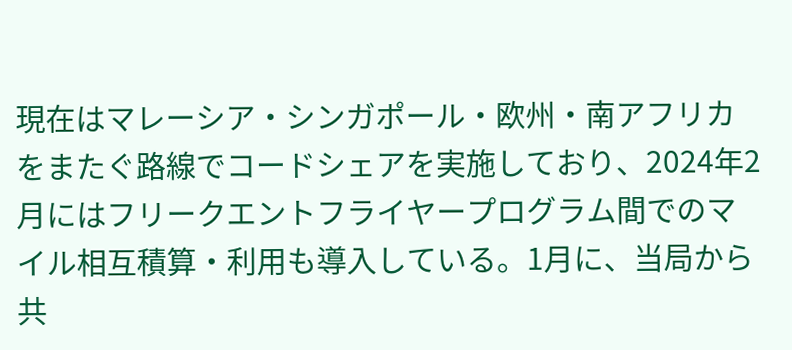現在はマレーシア・シンガポール・欧州・南アフリカをまたぐ路線でコードシェアを実施しており、2024年2月にはフリークエントフライヤープログラム間でのマイル相互積算・利用も導入している。1月に、当局から共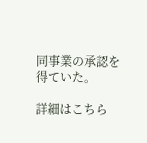同事業の承認を得ていた。

詳細はこちら